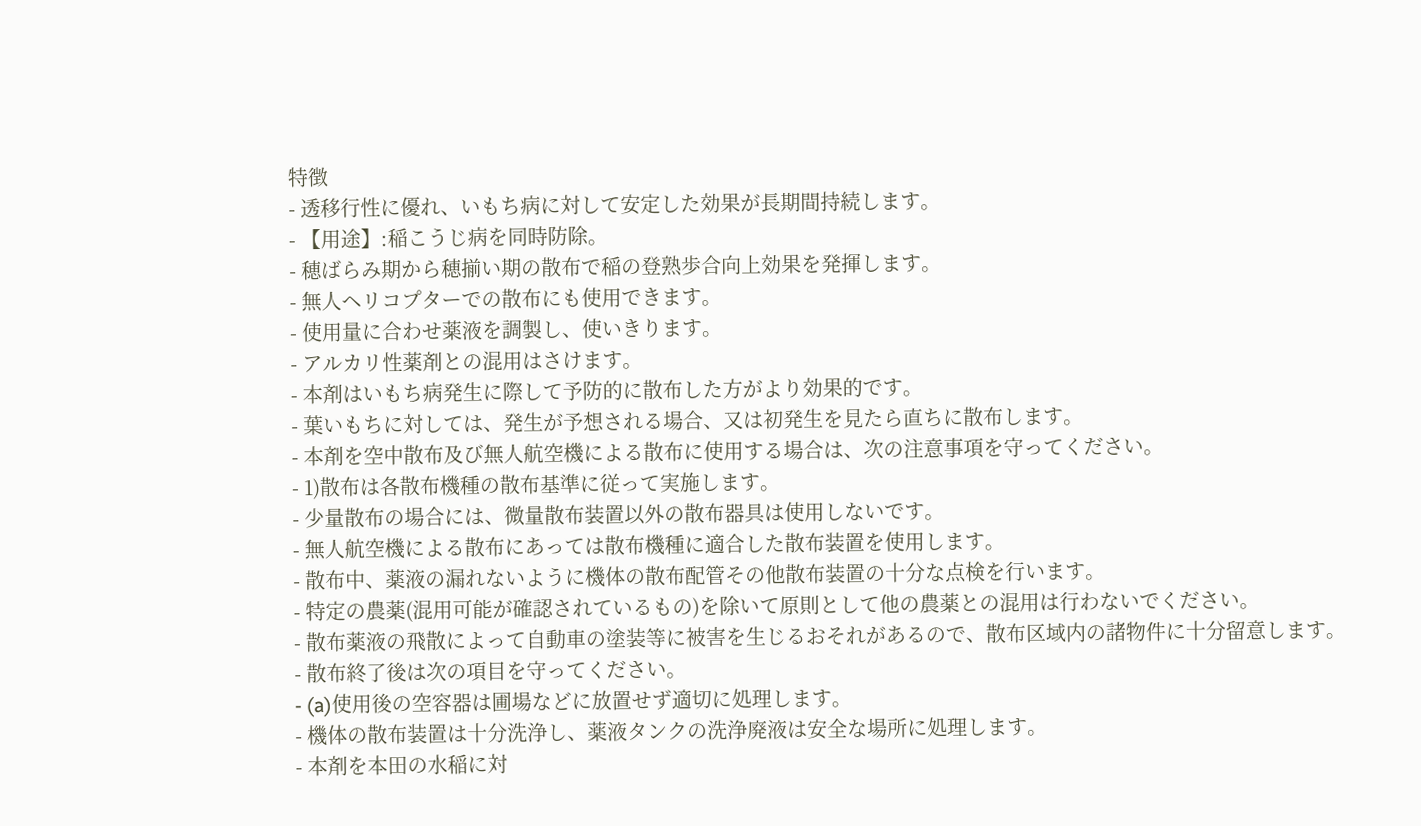特徴
- 透移行性に優れ、いもち病に対して安定した効果が長期間持続します。
- 【用途】:稲こうじ病を同時防除。
- 穂ばらみ期から穂揃い期の散布で稲の登熟歩合向上効果を発揮します。
- 無人ヘリコプターでの散布にも使用できます。
- 使用量に合わせ薬液を調製し、使いきります。
- アルカリ性薬剤との混用はさけます。
- 本剤はいもち病発生に際して予防的に散布した方がより効果的です。
- 葉いもちに対しては、発生が予想される場合、又は初発生を見たら直ちに散布します。
- 本剤を空中散布及び無人航空機による散布に使用する場合は、次の注意事項を守ってください。
- 1)散布は各散布機種の散布基準に従って実施します。
- 少量散布の場合には、微量散布装置以外の散布器具は使用しないです。
- 無人航空機による散布にあっては散布機種に適合した散布装置を使用します。
- 散布中、薬液の漏れないように機体の散布配管その他散布装置の十分な点検を行います。
- 特定の農薬(混用可能が確認されているもの)を除いて原則として他の農薬との混用は行わないでください。
- 散布薬液の飛散によって自動車の塗装等に被害を生じるおそれがあるので、散布区域内の諸物件に十分留意します。
- 散布終了後は次の項目を守ってください。
- (a)使用後の空容器は圃場などに放置せず適切に処理します。
- 機体の散布装置は十分洗浄し、薬液タンクの洗浄廃液は安全な場所に処理します。
- 本剤を本田の水稲に対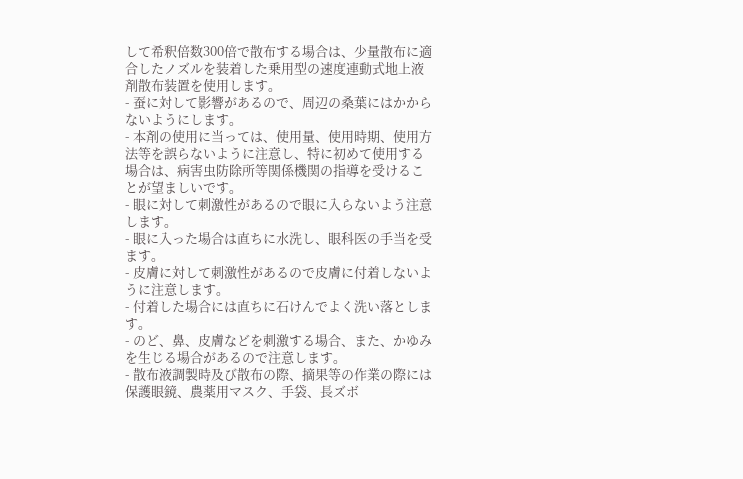して希釈倍数300倍で散布する場合は、少量散布に適合したノズルを装着した乗用型の速度連動式地上液剤散布装置を使用します。
- 蚕に対して影響があるので、周辺の桑葉にはかからないようにします。
- 本剤の使用に当っては、使用量、使用時期、使用方法等を誤らないように注意し、特に初めて使用する場合は、病害虫防除所等関係機関の指導を受けることが望ましいです。
- 眼に対して刺激性があるので眼に入らないよう注意します。
- 眼に入った場合は直ちに水洗し、眼科医の手当を受ます。
- 皮膚に対して刺激性があるので皮膚に付着しないように注意します。
- 付着した場合には直ちに石けんでよく洗い落とします。
- のど、鼻、皮膚などを刺激する場合、また、かゆみを生じる場合があるので注意します。
- 散布液調製時及び散布の際、摘果等の作業の際には保護眼鏡、農薬用マスク、手袋、長ズボ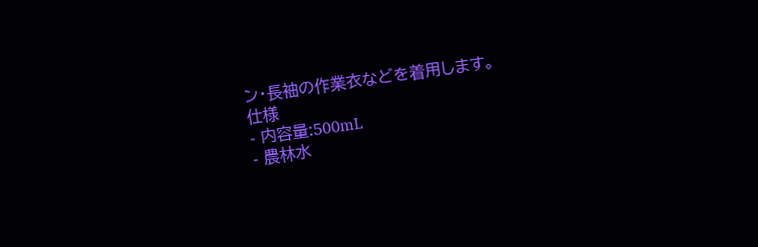ン・長袖の作業衣などを着用します。
仕様
- 内容量:500mL
- 農林水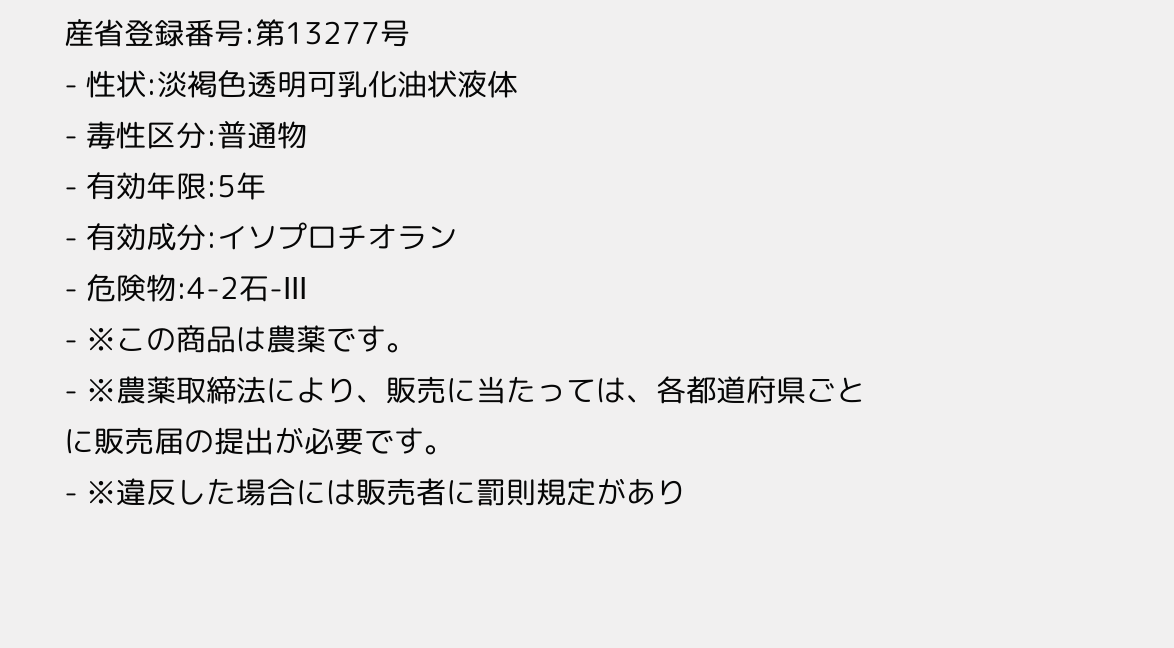産省登録番号:第13277号
- 性状:淡褐色透明可乳化油状液体
- 毒性区分:普通物
- 有効年限:5年
- 有効成分:イソプロチオラン
- 危険物:4-2石-III
- ※この商品は農薬です。
- ※農薬取締法により、販売に当たっては、各都道府県ごとに販売届の提出が必要です。
- ※違反した場合には販売者に罰則規定があり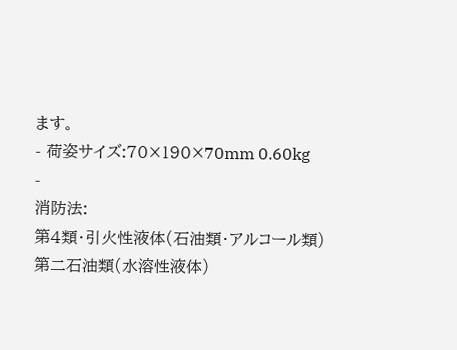ます。
- 荷姿サイズ:70×190×70mm 0.60kg
-
消防法:
第4類・引火性液体(石油類・アルコール類)
第二石油類(水溶性液体)